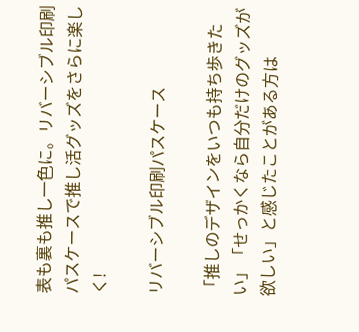表も裏も推し一色に。リバーシブル印刷パスケースで推し活グッズをさらに楽しく!

リバーシブル印刷パスケース

「推しのデザインをいつも持ち歩きたい」「せっかくなら自分だけのグッズが欲しい」と感じたことがある方は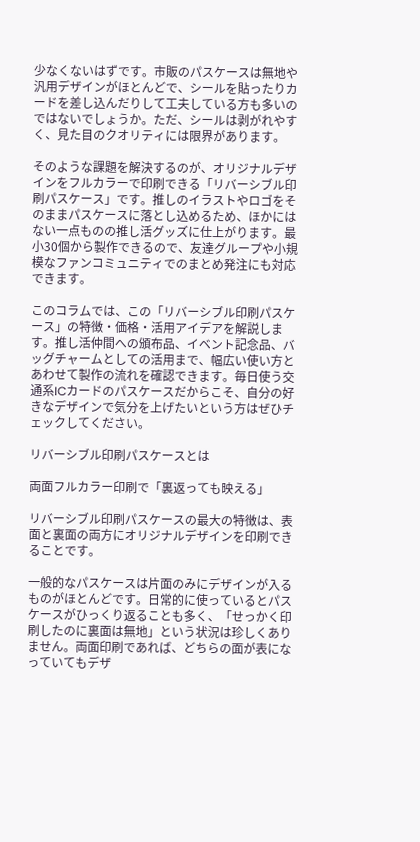少なくないはずです。市販のパスケースは無地や汎用デザインがほとんどで、シールを貼ったりカードを差し込んだりして工夫している方も多いのではないでしょうか。ただ、シールは剥がれやすく、見た目のクオリティには限界があります。

そのような課題を解決するのが、オリジナルデザインをフルカラーで印刷できる「リバーシブル印刷パスケース」です。推しのイラストやロゴをそのままパスケースに落とし込めるため、ほかにはない一点ものの推し活グッズに仕上がります。最小30個から製作できるので、友達グループや小規模なファンコミュニティでのまとめ発注にも対応できます。

このコラムでは、この「リバーシブル印刷パスケース」の特徴・価格・活用アイデアを解説します。推し活仲間への頒布品、イベント記念品、バッグチャームとしての活用まで、幅広い使い方とあわせて製作の流れを確認できます。毎日使う交通系ICカードのパスケースだからこそ、自分の好きなデザインで気分を上げたいという方はぜひチェックしてください。

リバーシブル印刷パスケースとは

両面フルカラー印刷で「裏返っても映える」

リバーシブル印刷パスケースの最大の特徴は、表面と裏面の両方にオリジナルデザインを印刷できることです。

一般的なパスケースは片面のみにデザインが入るものがほとんどです。日常的に使っているとパスケースがひっくり返ることも多く、「せっかく印刷したのに裏面は無地」という状況は珍しくありません。両面印刷であれば、どちらの面が表になっていてもデザ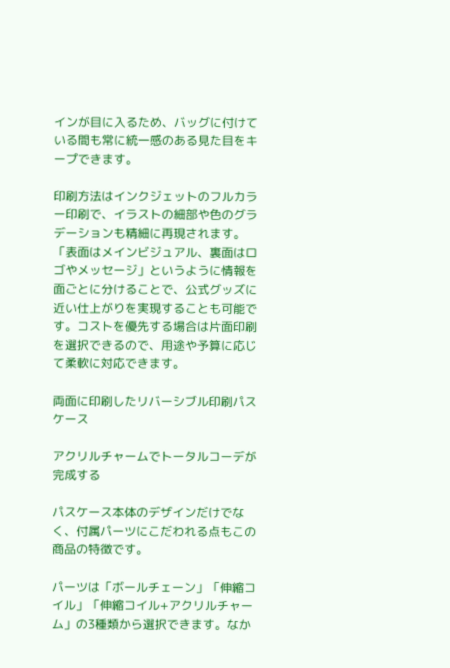インが目に入るため、バッグに付けている間も常に統一感のある見た目をキープできます。

印刷方法はインクジェットのフルカラー印刷で、イラストの細部や色のグラデーションも精細に再現されます。「表面はメインビジュアル、裏面はロゴやメッセージ」というように情報を面ごとに分けることで、公式グッズに近い仕上がりを実現することも可能です。コストを優先する場合は片面印刷を選択できるので、用途や予算に応じて柔軟に対応できます。

両面に印刷したリバーシブル印刷パスケース

アクリルチャームでトータルコーデが完成する

パスケース本体のデザインだけでなく、付属パーツにこだわれる点もこの商品の特徴です。

パーツは「ボールチェーン」「伸縮コイル」「伸縮コイル+アクリルチャーム」の3種類から選択できます。なか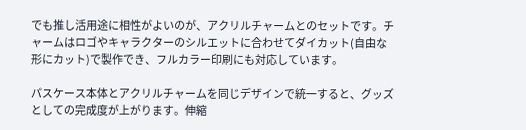でも推し活用途に相性がよいのが、アクリルチャームとのセットです。チャームはロゴやキャラクターのシルエットに合わせてダイカット(自由な形にカット)で製作でき、フルカラー印刷にも対応しています。

パスケース本体とアクリルチャームを同じデザインで統一すると、グッズとしての完成度が上がります。伸縮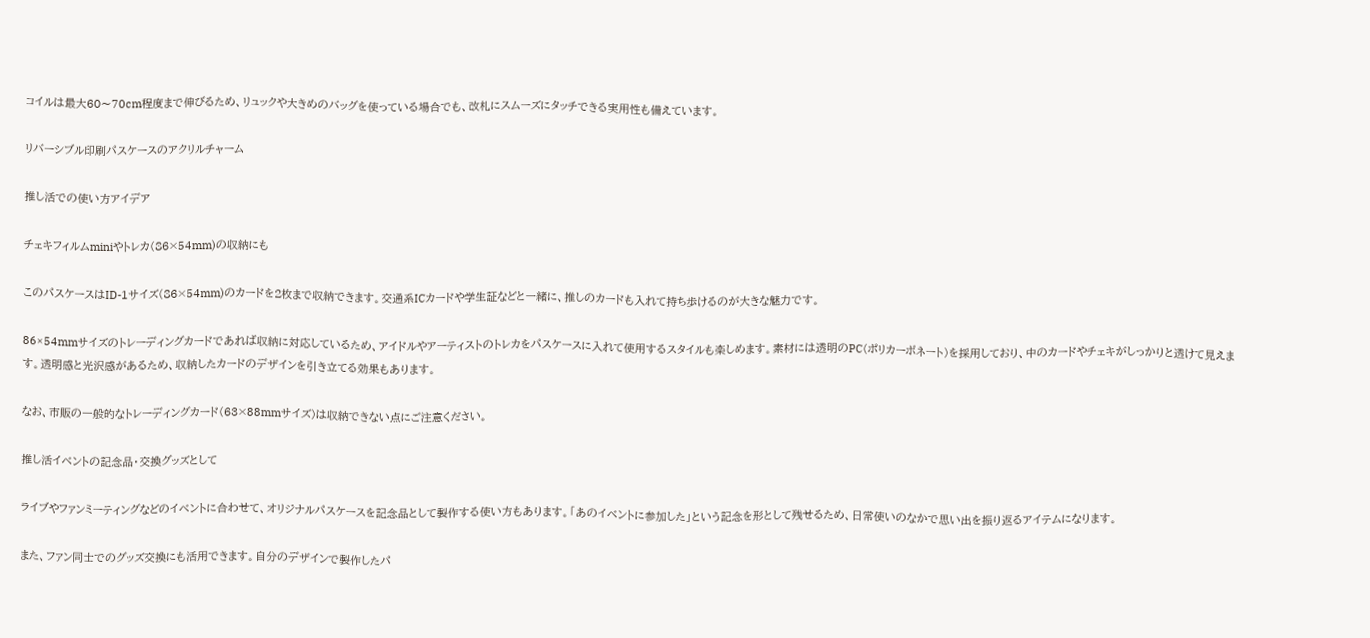コイルは最大60〜70cm程度まで伸びるため、リュックや大きめのバッグを使っている場合でも、改札にスムーズにタッチできる実用性も備えています。

リバーシブル印刷パスケースのアクリルチャーム

推し活での使い方アイデア

チェキフィルムminiやトレカ(86×54mm)の収納にも

このパスケースはID-1サイズ(86×54mm)のカードを2枚まで収納できます。交通系ICカードや学生証などと一緒に、推しのカードも入れて持ち歩けるのが大きな魅力です。

86×54mmサイズのトレーディングカードであれば収納に対応しているため、アイドルやアーティストのトレカをパスケースに入れて使用するスタイルも楽しめます。素材には透明のPC(ポリカーボネート)を採用しており、中のカードやチェキがしっかりと透けて見えます。透明感と光沢感があるため、収納したカードのデザインを引き立てる効果もあります。

なお、市販の一般的なトレーディングカード(63×88mmサイズ)は収納できない点にご注意ください。

推し活イベントの記念品・交換グッズとして

ライブやファンミーティングなどのイベントに合わせて、オリジナルパスケースを記念品として製作する使い方もあります。「あのイベントに参加した」という記念を形として残せるため、日常使いのなかで思い出を振り返るアイテムになります。

また、ファン同士でのグッズ交換にも活用できます。自分のデザインで製作したパ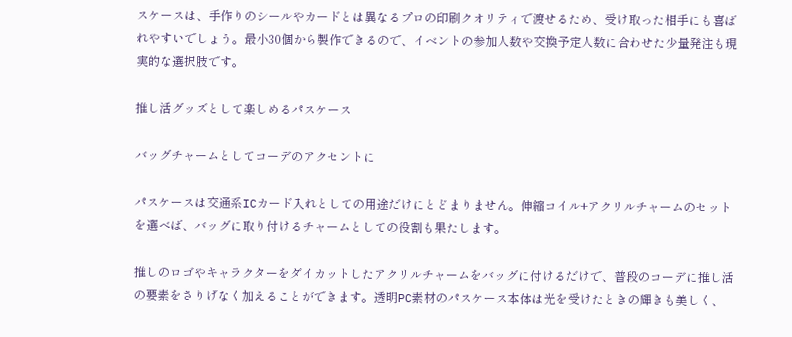スケースは、手作りのシールやカードとは異なるプロの印刷クオリティで渡せるため、受け取った相手にも喜ばれやすいでしょう。最小30個から製作できるので、イベントの参加人数や交換予定人数に合わせた少量発注も現実的な選択肢です。

推し活グッズとして楽しめるパスケース

バッグチャームとしてコーデのアクセントに

パスケースは交通系ICカード入れとしての用途だけにとどまりません。伸縮コイル+アクリルチャームのセットを選べば、バッグに取り付けるチャームとしての役割も果たします。

推しのロゴやキャラクターをダイカットしたアクリルチャームをバッグに付けるだけで、普段のコーデに推し活の要素をさりげなく加えることができます。透明PC素材のパスケース本体は光を受けたときの輝きも美しく、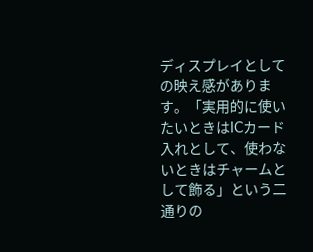ディスプレイとしての映え感があります。「実用的に使いたいときはICカード入れとして、使わないときはチャームとして飾る」という二通りの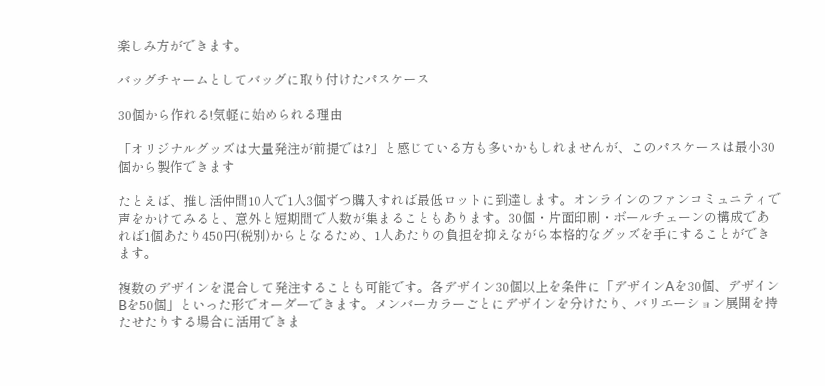楽しみ方ができます。

バッグチャームとしてバッグに取り付けたパスケース

30個から作れる!気軽に始められる理由

「オリジナルグッズは大量発注が前提では?」と感じている方も多いかもしれませんが、このパスケースは最小30個から製作できます

たとえば、推し活仲間10人で1人3個ずつ購入すれば最低ロットに到達します。オンラインのファンコミュニティで声をかけてみると、意外と短期間で人数が集まることもあります。30個・片面印刷・ボールチェーンの構成であれば1個あたり450円(税別)からとなるため、1人あたりの負担を抑えながら本格的なグッズを手にすることができます。

複数のデザインを混合して発注することも可能です。各デザイン30個以上を条件に「デザインAを30個、デザインBを50個」といった形でオーダーできます。メンバーカラーごとにデザインを分けたり、バリエーション展開を持たせたりする場合に活用できま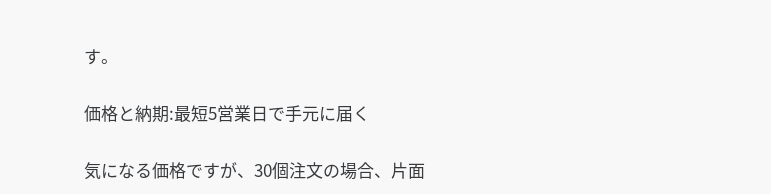す。

価格と納期:最短5営業日で手元に届く

気になる価格ですが、30個注文の場合、片面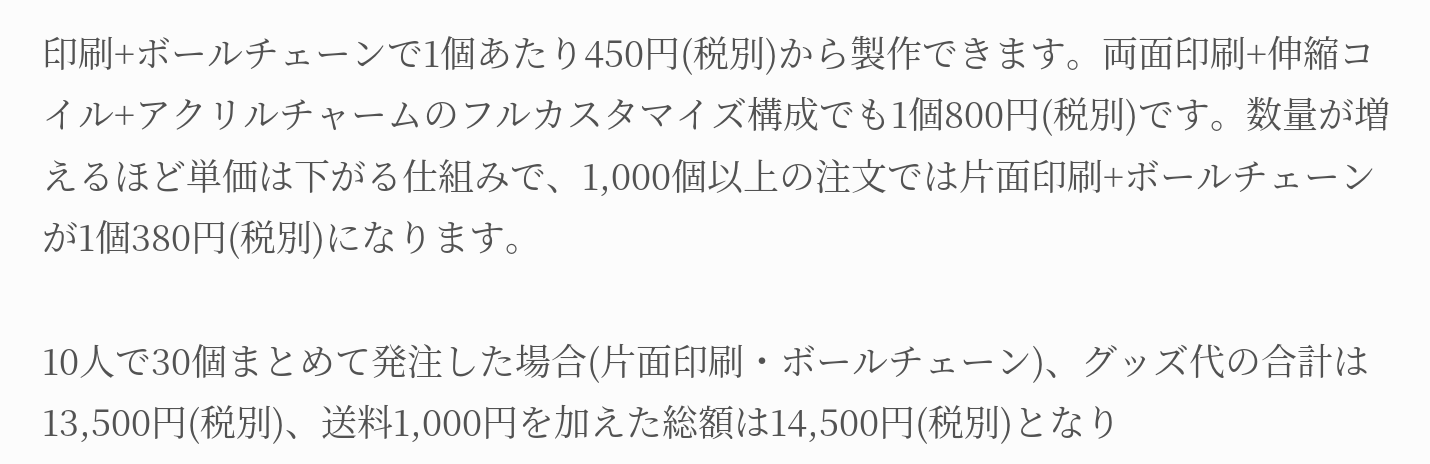印刷+ボールチェーンで1個あたり450円(税別)から製作できます。両面印刷+伸縮コイル+アクリルチャームのフルカスタマイズ構成でも1個800円(税別)です。数量が増えるほど単価は下がる仕組みで、1,000個以上の注文では片面印刷+ボールチェーンが1個380円(税別)になります。

10人で30個まとめて発注した場合(片面印刷・ボールチェーン)、グッズ代の合計は13,500円(税別)、送料1,000円を加えた総額は14,500円(税別)となり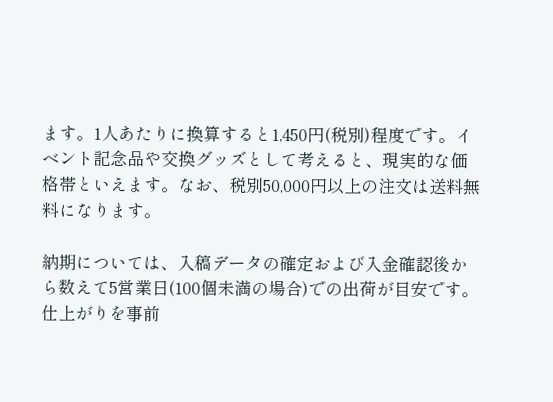ます。1人あたりに換算すると1,450円(税別)程度です。イベント記念品や交換グッズとして考えると、現実的な価格帯といえます。なお、税別50,000円以上の注文は送料無料になります。

納期については、入稿データの確定および入金確認後から数えて5営業日(100個未満の場合)での出荷が目安です。仕上がりを事前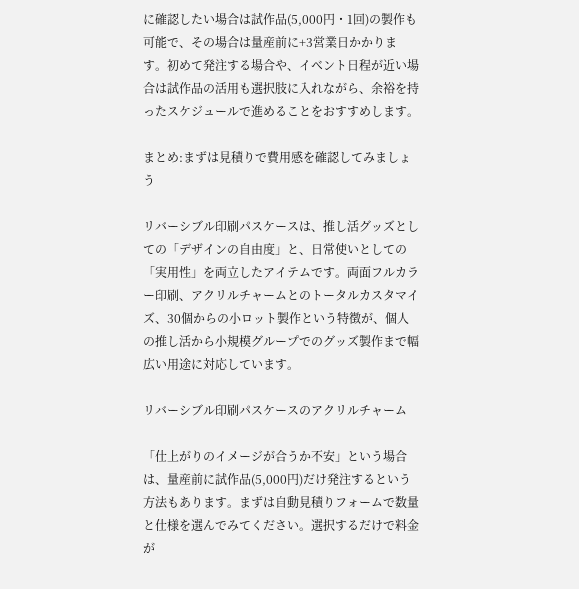に確認したい場合は試作品(5,000円・1回)の製作も可能で、その場合は量産前に+3営業日かかります。初めて発注する場合や、イベント日程が近い場合は試作品の活用も選択肢に入れながら、余裕を持ったスケジュールで進めることをおすすめします。

まとめ:まずは見積りで費用感を確認してみましょう

リバーシブル印刷パスケースは、推し活グッズとしての「デザインの自由度」と、日常使いとしての「実用性」を両立したアイテムです。両面フルカラー印刷、アクリルチャームとのトータルカスタマイズ、30個からの小ロット製作という特徴が、個人の推し活から小規模グループでのグッズ製作まで幅広い用途に対応しています。

リバーシブル印刷パスケースのアクリルチャーム

「仕上がりのイメージが合うか不安」という場合は、量産前に試作品(5,000円)だけ発注するという方法もあります。まずは自動見積りフォームで数量と仕様を選んでみてください。選択するだけで料金が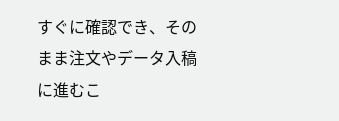すぐに確認でき、そのまま注文やデータ入稿に進むこ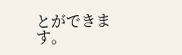とができます。